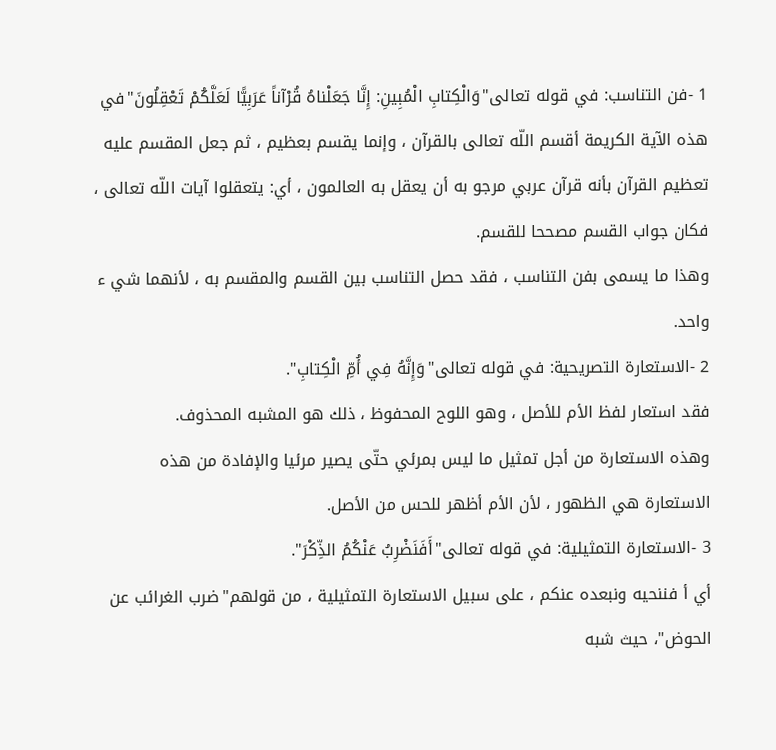1 -فن التناسب: في قوله تعالى"وَالْكِتابِ الْمُبِينِ: إِنَّا جَعَلْناهُ قُرْآناً عَرَبِيًّا لَعَلَّكُمْ تَعْقِلُونَ"في هذه الآية الكريمة أقسم اللّه تعالى بالقرآن ، وإنما يقسم بعظيم ، ثم جعل المقسم عليه تعظيم القرآن بأنه قرآن عربي مرجو به أن يعقل به العالمون ، أي: يتعقلوا آيات اللّه تعالى ، فكان جواب القسم مصححا للقسم.
وهذا ما يسمى بفن التناسب ، فقد حصل التناسب بين القسم والمقسم به ، لأنهما شي ء واحد.
2 -الاستعارة التصريحية: في قوله تعالى"وَإِنَّهُ فِي أُمِّ الْكِتابِ".
فقد استعار لفظ الأم للأصل ، وهو اللوح المحفوظ ، ذلك هو المشبه المحذوف.
وهذه الاستعارة من أجل تمثيل ما ليس بمرئي حتّى يصير مرئيا والإفادة من هذه الاستعارة هي الظهور ، لأن الأم أظهر للحس من الأصل.
3 -الاستعارة التمثيلية: في قوله تعالى"أَفَنَضْرِبُ عَنْكُمُ الذِّكْرَ".
أي أ فننحيه ونبعده عنكم ، على سبيل الاستعارة التمثيلية ، من قولهم"ضرب الغرائب عن الحوض"، حيث شبه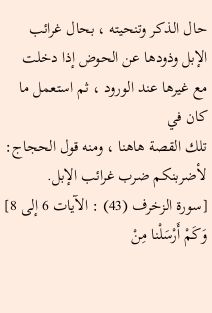حال الذكر وتنحيته ، بحال غرائب الإبل وذودها عن الحوض إذا دخلت مع غيرها عند الورود ، ثم استعمل ما كان في
تلك القصة هاهنا ، ومنه قول الحجاج: لأضربنكم ضرب غرائب الإبل.
[سورة الزخرف (43) : الآيات 6 إلى 8]
وَكَمْ أَرْسَلْنا مِنْ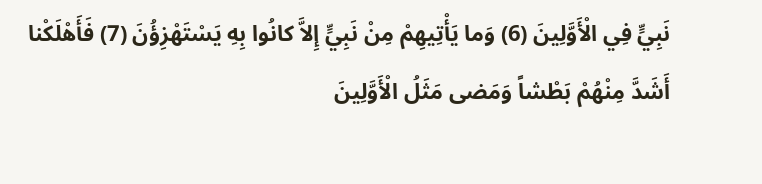نَبِيٍّ فِي الْأَوَّلِينَ (6) وَما يَأْتِيهِمْ مِنْ نَبِيٍّ إِلاَّ كانُوا بِهِ يَسْتَهْزِؤُنَ (7) فَأَهْلَكْنا أَشَدَّ مِنْهُمْ بَطْشاً وَمَضى مَثَلُ الْأَوَّلِينَ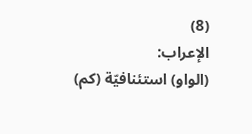(8)
الإعراب:
(الواو) استئنافيّة (كم)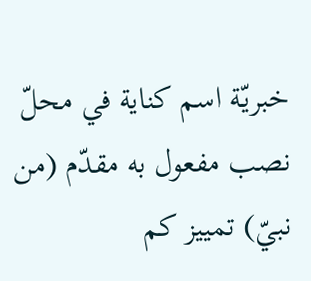خبريّة اسم كناية في محلّ نصب مفعول به مقدّم (من نبيّ) تمييز كم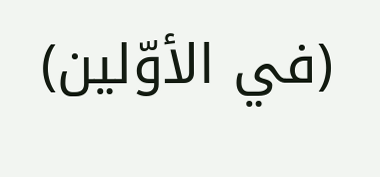(في الأوّلين)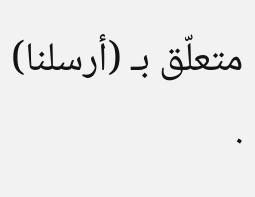متعلّق بـ (أرسلنا) .